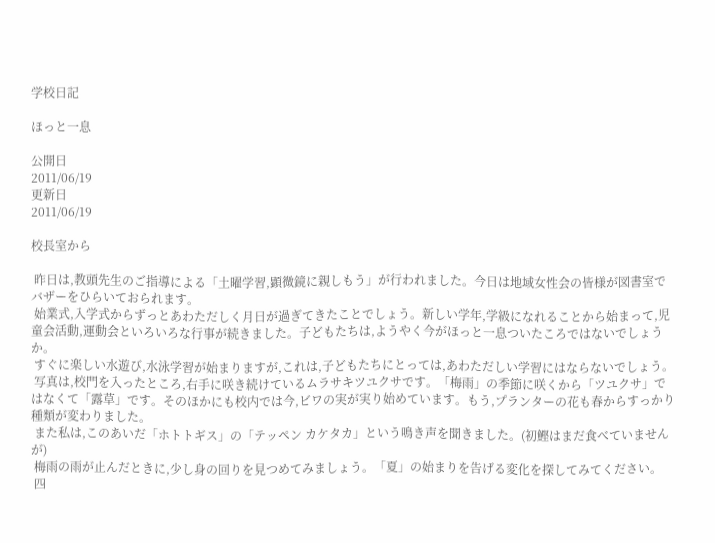学校日記

ほっと一息

公開日
2011/06/19
更新日
2011/06/19

校長室から

 昨日は,教頭先生のご指導による「土曜学習,顕微鏡に親しもう」が行われました。今日は地域女性会の皆様が図書室でバザーをひらいておられます。
 始業式,入学式からずっとあわただしく月日が過ぎてきたことでしょう。新しい学年,学級になれることから始まって,児童会活動,運動会といろいろな行事が続きました。子どもたちは,ようやく今がほっと一息ついたころではないでしょうか。
 すぐに楽しい水遊び,水泳学習が始まりますが,これは,子どもたちにとっては,あわただしい学習にはならないでしょう。
 写真は,校門を入ったところ,右手に咲き続けているムラサキツユクサです。「梅雨」の季節に咲くから「ツユクサ」ではなくて「露草」です。そのほかにも校内では今,ビワの実が実り始めています。もう,プランターの花も春からすっかり種類が変わりました。
 また私は,このあいだ「ホトトギス」の「テッペン カケタカ」という鳴き声を聞きました。(初鰹はまだ食べていませんが)
 梅雨の雨が止んだときに,少し身の回りを見つめてみましょう。「夏」の始まりを告げる変化を探してみてください。
 四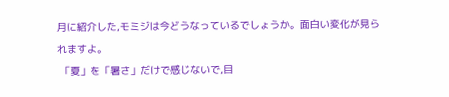月に紹介した,モミジは今どうなっているでしょうか。面白い変化が見られますよ。
 「夏」を「暑さ」だけで感じないで,目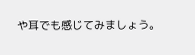や耳でも感じてみましょう。